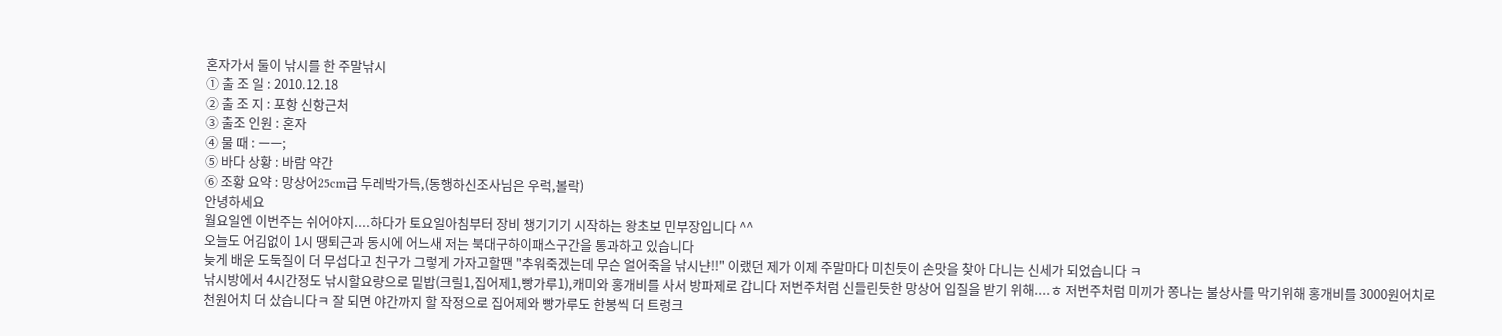혼자가서 둘이 낚시를 한 주말낚시
① 출 조 일 : 2010.12.18
② 출 조 지 : 포항 신항근처
③ 출조 인원 : 혼자
④ 물 때 : ㅡㅡ;
⑤ 바다 상황 : 바람 약간
⑥ 조황 요약 : 망상어25cm급 두레박가득,(동행하신조사님은 우럭,볼락)
안녕하세요
월요일엔 이번주는 쉬어야지....하다가 토요일아침부터 장비 챙기기기 시작하는 왕초보 민부장입니다 ^^
오늘도 어김없이 1시 땡퇴근과 동시에 어느새 저는 북대구하이패스구간을 통과하고 있습니다
늦게 배운 도둑질이 더 무섭다고 친구가 그렇게 가자고할땐 "추워죽겠는데 무슨 얼어죽을 낚시냔!!" 이랬던 제가 이제 주말마다 미친듯이 손맛을 찾아 다니는 신세가 되었습니다 ㅋ
낚시방에서 4시간정도 낚시할요량으로 밑밥(크릴1,집어제1,빵가루1),캐미와 홍개비를 사서 방파제로 갑니다 저번주처럼 신들린듯한 망상어 입질을 받기 위해....ㅎ 저번주처럼 미끼가 쫑나는 불상사를 막기위해 홍개비를 3000원어치로 천원어치 더 샀습니다ㅋ 잘 되면 야간까지 할 작정으로 집어제와 빵가루도 한봉씩 더 트렁크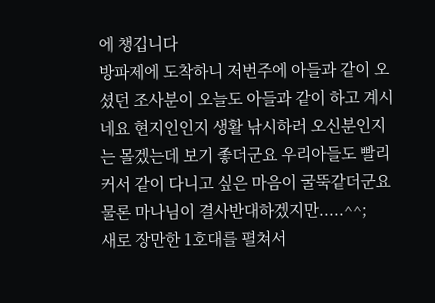에 챙깁니다
방파제에 도착하니 저번주에 아들과 같이 오셨던 조사분이 오늘도 아들과 같이 하고 계시네요 현지인인지 생활 낚시하러 오신분인지는 몰겠는데 보기 좋더군요 우리아들도 빨리 커서 같이 다니고 싶은 마음이 굴뚝같더군요 물론 마나님이 결사반대하겠지만.....^^;
새로 장만한 1호대를 펼쳐서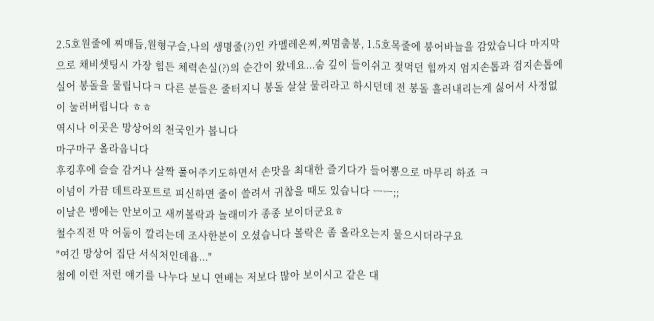2.5호원줄에 찌매듭,원형구슬,나의 생명줄(?)인 카멜레온찌,찌멈춤봉, 1.5호목줄에 붕어바늘을 감았습니다 마지막으로 채비셋팅시 가장 힘든 체력손실(?)의 순간이 왔네요...숨 깊이 들이쉬고 젖먹던 힘까지 엄지손톱과 검지손톱에 실어 봉돌을 물립니다ㅋ 다른 분들은 줄터지니 봉돌 살살 물리라고 하시던데 전 봉돌 흘러내리는게 싫어서 사정없이 눌러버립니다 ㅎㅎ
역시나 이곳은 망상어의 천국인가 봅니다
마구마구 올라옵니다
후킹후에 슬슬 감거나 살짝 풀어주기도하면서 손맛을 최대한 즐기다가 들어뽕으로 마무리 하죠 ㅋ
이넘이 가끔 데트라포트로 피신하면 줄이 쓸려서 귀찮을 때도 있습니다 ㅡㅡ;;
이날은 벵에는 안보이고 새끼볼락과 놀래미가 종종 보이더군요ㅎ
철수직전 막 어둠이 깔리는데 조사한분이 오셨습니다 볼락은 좀 올라오는지 물으시더라구요
"여긴 망상어 집단 서식처인데욤..."
첨에 이런 저런 얘기를 나누다 보니 연배는 저보다 많아 보이시고 같은 대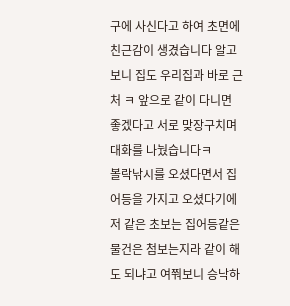구에 사신다고 하여 초면에 친근감이 생겼습니다 알고보니 집도 우리집과 바로 근처 ㅋ 앞으로 같이 다니면 좋겠다고 서로 맞장구치며 대화를 나눴습니다ㅋ
볼락낚시를 오셨다면서 집어등을 가지고 오셨다기에 저 같은 초보는 집어등같은 물건은 첨보는지라 같이 해도 되냐고 여쭤보니 승낙하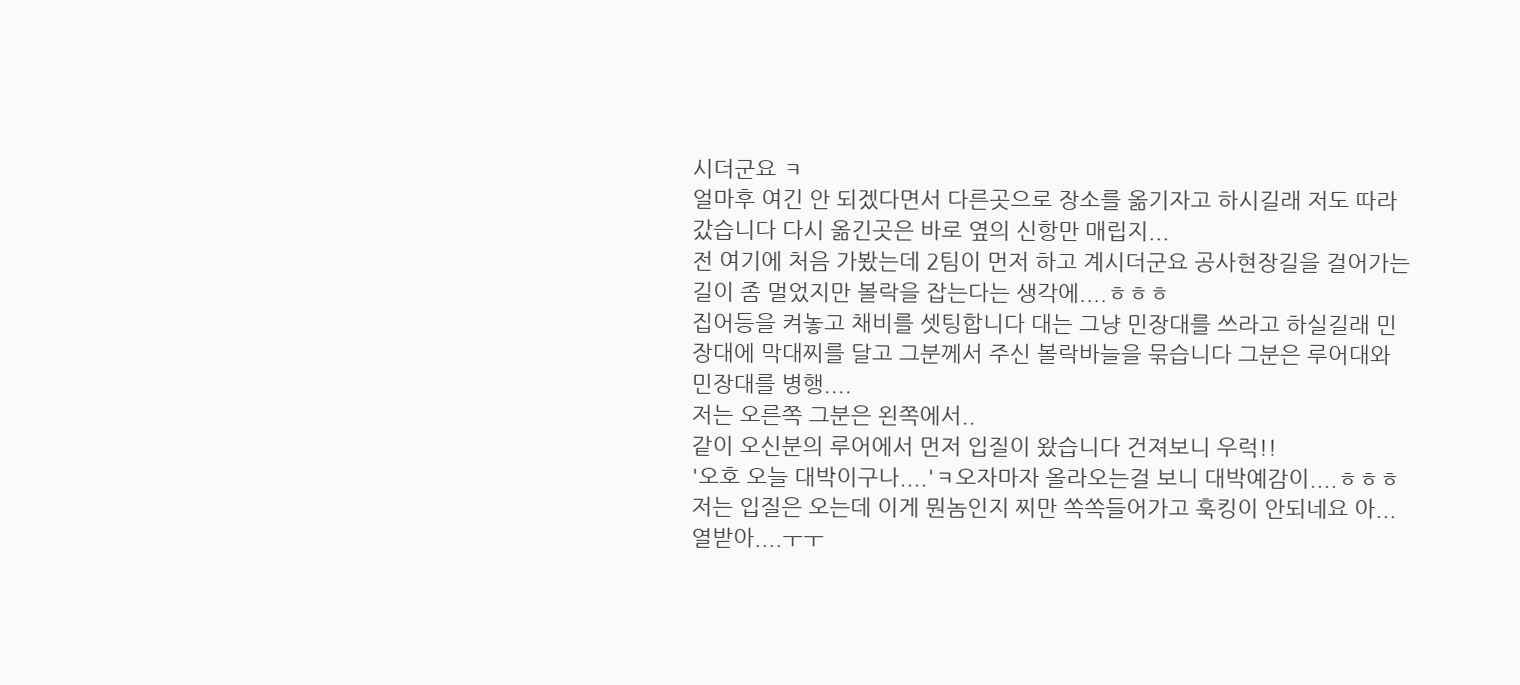시더군요 ㅋ
얼마후 여긴 안 되겠다면서 다른곳으로 장소를 옮기자고 하시길래 저도 따라 갔습니다 다시 옮긴곳은 바로 옆의 신항만 매립지...
전 여기에 처음 가봤는데 2팀이 먼저 하고 계시더군요 공사현장길을 걸어가는 길이 좀 멀었지만 볼락을 잡는다는 생각에....ㅎㅎㅎ
집어등을 켜놓고 채비를 셋팅합니다 대는 그냥 민장대를 쓰라고 하실길래 민장대에 막대찌를 달고 그분께서 주신 볼락바늘을 묶습니다 그분은 루어대와 민장대를 병행....
저는 오른쪽 그분은 왼쪽에서..
같이 오신분의 루어에서 먼저 입질이 왔습니다 건져보니 우럭!!
'오호 오늘 대박이구나....'ㅋ오자마자 올라오는걸 보니 대박예감이....ㅎㅎㅎ
저는 입질은 오는데 이게 뭔놈인지 찌만 쏙쏙들어가고 훅킹이 안되네요 아...열받아....ㅜㅜ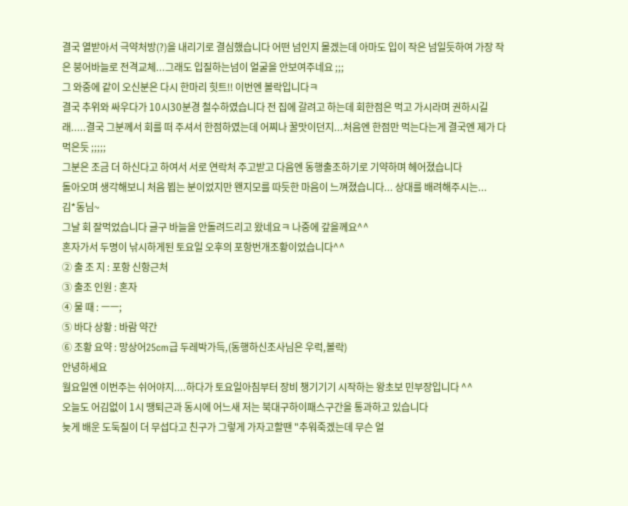결국 열받아서 극약처방(?)을 내리기로 결심했습니다 어떤 넘인지 몰겠는데 아마도 입이 작은 넘일듯하여 가장 작은 붕어바늘로 전격교체...그래도 입질하는넘이 얼굴을 안보여주네요 ;;;
그 와중에 같이 오신분은 다시 한마리 힛트!! 이번엔 볼락입니다ㅋ
결국 추위와 싸우다가 10시30분경 철수하였습니다 전 집에 갈려고 하는데 회한점은 먹고 가시라며 권하시길래.....결국 그분께서 회를 떠 주셔서 한점하였는데 어찌나 꿀맛이던지...처음엔 한점만 먹는다는게 결국엔 제가 다 먹은듯 ;;;;;
그분은 조금 더 하신다고 하여서 서로 연락처 주고받고 다음엔 동행출조하기로 기약하며 헤어졌습니다
돌아오며 생각해보니 처음 뵙는 분이었지만 왠지모를 따듯한 마음이 느껴졌습니다... 상대를 배려해주시는...
김*동님~
그날 회 잘먹었습니다 글구 바늘을 안돌려드리고 왔네요ㅋ 나중에 갚을께요^^
혼자가서 두명이 낚시하게된 토요일 오후의 포항번개조황이었습니다^^
② 출 조 지 : 포항 신항근처
③ 출조 인원 : 혼자
④ 물 때 : ㅡㅡ;
⑤ 바다 상황 : 바람 약간
⑥ 조황 요약 : 망상어25cm급 두레박가득,(동행하신조사님은 우럭,볼락)
안녕하세요
월요일엔 이번주는 쉬어야지....하다가 토요일아침부터 장비 챙기기기 시작하는 왕초보 민부장입니다 ^^
오늘도 어김없이 1시 땡퇴근과 동시에 어느새 저는 북대구하이패스구간을 통과하고 있습니다
늦게 배운 도둑질이 더 무섭다고 친구가 그렇게 가자고할땐 "추워죽겠는데 무슨 얼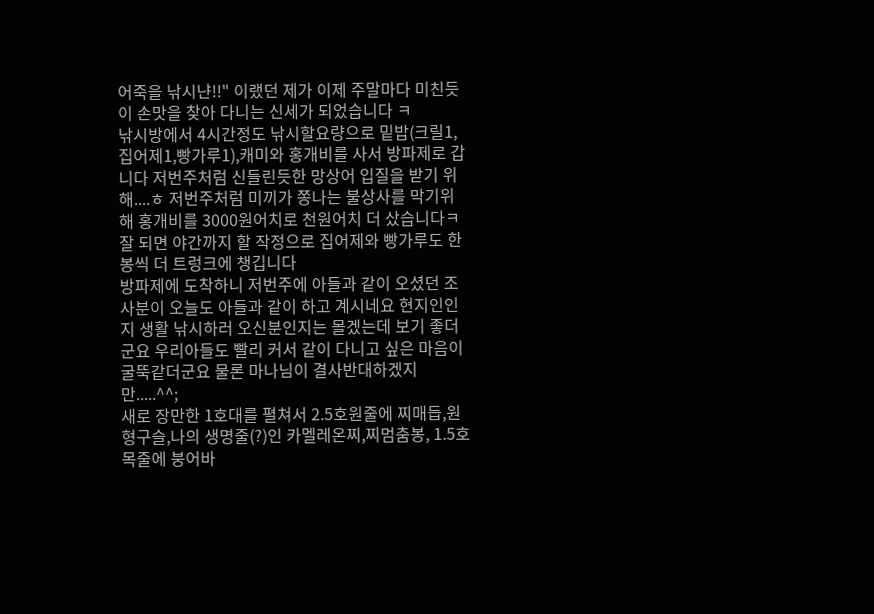어죽을 낚시냔!!" 이랬던 제가 이제 주말마다 미친듯이 손맛을 찾아 다니는 신세가 되었습니다 ㅋ
낚시방에서 4시간정도 낚시할요량으로 밑밥(크릴1,집어제1,빵가루1),캐미와 홍개비를 사서 방파제로 갑니다 저번주처럼 신들린듯한 망상어 입질을 받기 위해....ㅎ 저번주처럼 미끼가 쫑나는 불상사를 막기위해 홍개비를 3000원어치로 천원어치 더 샀습니다ㅋ 잘 되면 야간까지 할 작정으로 집어제와 빵가루도 한봉씩 더 트렁크에 챙깁니다
방파제에 도착하니 저번주에 아들과 같이 오셨던 조사분이 오늘도 아들과 같이 하고 계시네요 현지인인지 생활 낚시하러 오신분인지는 몰겠는데 보기 좋더군요 우리아들도 빨리 커서 같이 다니고 싶은 마음이 굴뚝같더군요 물론 마나님이 결사반대하겠지만.....^^;
새로 장만한 1호대를 펼쳐서 2.5호원줄에 찌매듭,원형구슬,나의 생명줄(?)인 카멜레온찌,찌멈춤봉, 1.5호목줄에 붕어바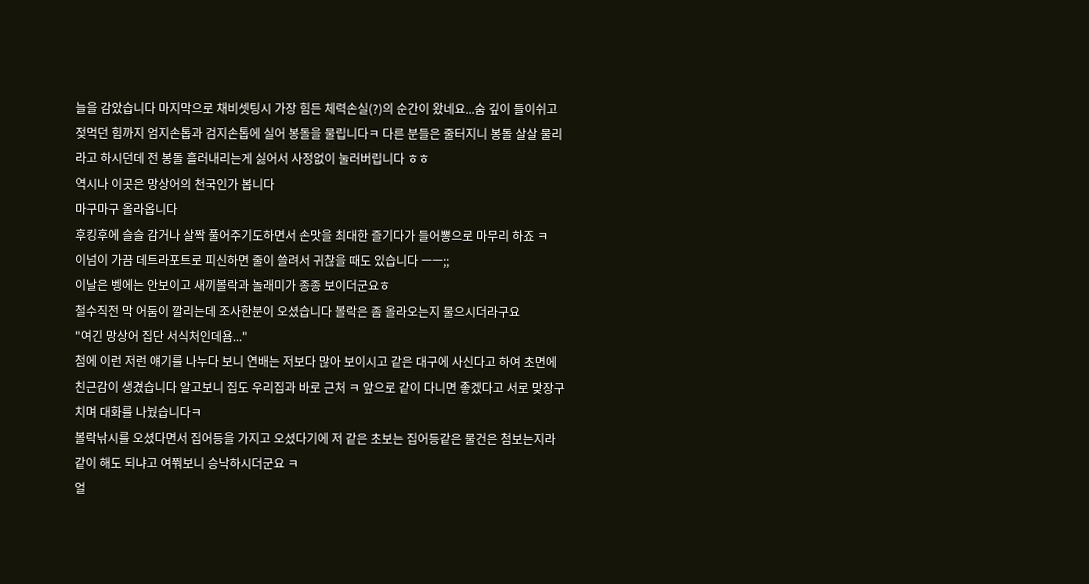늘을 감았습니다 마지막으로 채비셋팅시 가장 힘든 체력손실(?)의 순간이 왔네요...숨 깊이 들이쉬고 젖먹던 힘까지 엄지손톱과 검지손톱에 실어 봉돌을 물립니다ㅋ 다른 분들은 줄터지니 봉돌 살살 물리라고 하시던데 전 봉돌 흘러내리는게 싫어서 사정없이 눌러버립니다 ㅎㅎ
역시나 이곳은 망상어의 천국인가 봅니다
마구마구 올라옵니다
후킹후에 슬슬 감거나 살짝 풀어주기도하면서 손맛을 최대한 즐기다가 들어뽕으로 마무리 하죠 ㅋ
이넘이 가끔 데트라포트로 피신하면 줄이 쓸려서 귀찮을 때도 있습니다 ㅡㅡ;;
이날은 벵에는 안보이고 새끼볼락과 놀래미가 종종 보이더군요ㅎ
철수직전 막 어둠이 깔리는데 조사한분이 오셨습니다 볼락은 좀 올라오는지 물으시더라구요
"여긴 망상어 집단 서식처인데욤..."
첨에 이런 저런 얘기를 나누다 보니 연배는 저보다 많아 보이시고 같은 대구에 사신다고 하여 초면에 친근감이 생겼습니다 알고보니 집도 우리집과 바로 근처 ㅋ 앞으로 같이 다니면 좋겠다고 서로 맞장구치며 대화를 나눴습니다ㅋ
볼락낚시를 오셨다면서 집어등을 가지고 오셨다기에 저 같은 초보는 집어등같은 물건은 첨보는지라 같이 해도 되냐고 여쭤보니 승낙하시더군요 ㅋ
얼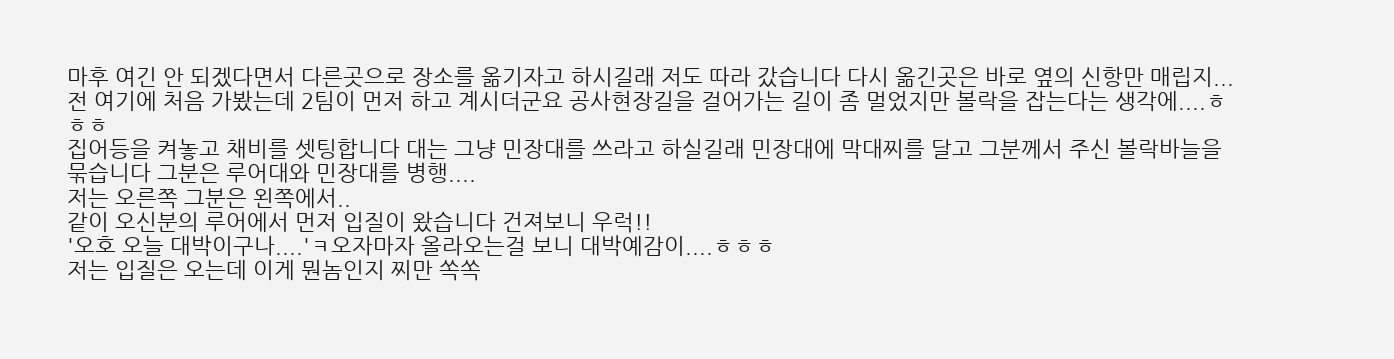마후 여긴 안 되겠다면서 다른곳으로 장소를 옮기자고 하시길래 저도 따라 갔습니다 다시 옮긴곳은 바로 옆의 신항만 매립지...
전 여기에 처음 가봤는데 2팀이 먼저 하고 계시더군요 공사현장길을 걸어가는 길이 좀 멀었지만 볼락을 잡는다는 생각에....ㅎㅎㅎ
집어등을 켜놓고 채비를 셋팅합니다 대는 그냥 민장대를 쓰라고 하실길래 민장대에 막대찌를 달고 그분께서 주신 볼락바늘을 묶습니다 그분은 루어대와 민장대를 병행....
저는 오른쪽 그분은 왼쪽에서..
같이 오신분의 루어에서 먼저 입질이 왔습니다 건져보니 우럭!!
'오호 오늘 대박이구나....'ㅋ오자마자 올라오는걸 보니 대박예감이....ㅎㅎㅎ
저는 입질은 오는데 이게 뭔놈인지 찌만 쏙쏙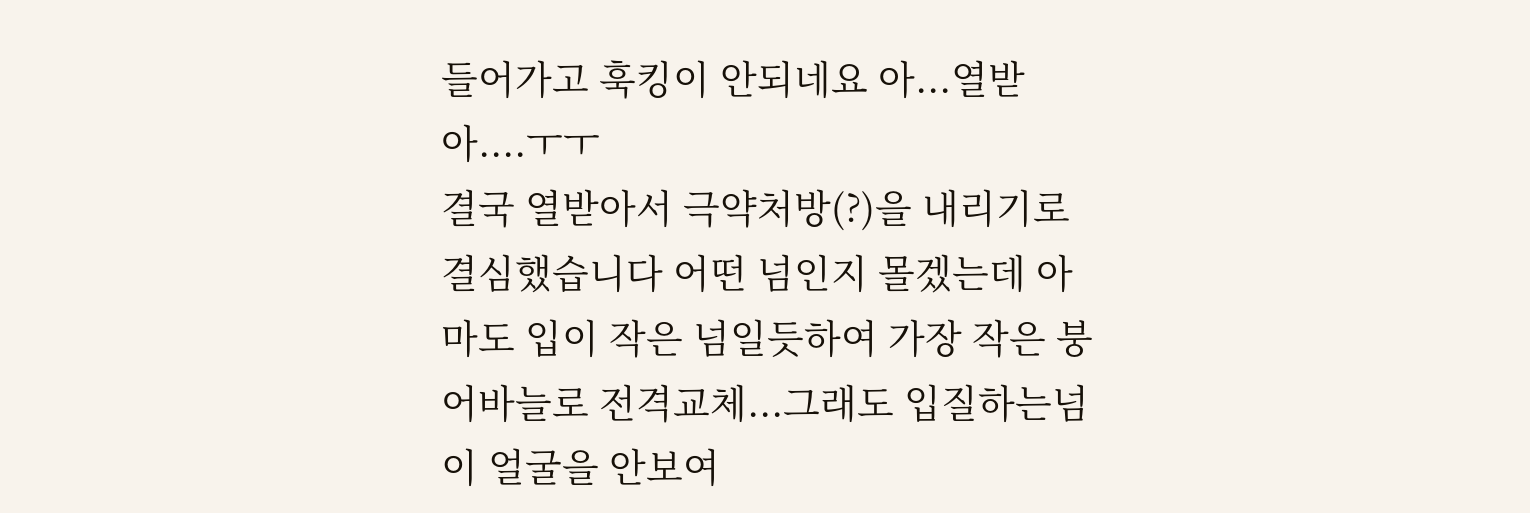들어가고 훅킹이 안되네요 아...열받아....ㅜㅜ
결국 열받아서 극약처방(?)을 내리기로 결심했습니다 어떤 넘인지 몰겠는데 아마도 입이 작은 넘일듯하여 가장 작은 붕어바늘로 전격교체...그래도 입질하는넘이 얼굴을 안보여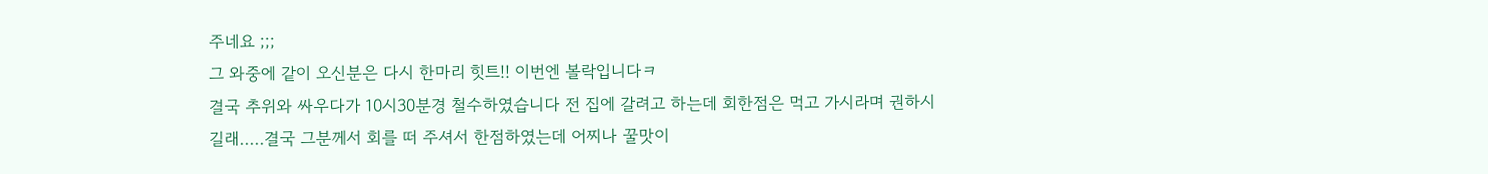주네요 ;;;
그 와중에 같이 오신분은 다시 한마리 힛트!! 이번엔 볼락입니다ㅋ
결국 추위와 싸우다가 10시30분경 철수하였습니다 전 집에 갈려고 하는데 회한점은 먹고 가시라며 권하시길래.....결국 그분께서 회를 떠 주셔서 한점하였는데 어찌나 꿀맛이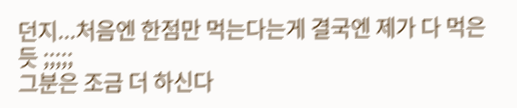던지...처음엔 한점만 먹는다는게 결국엔 제가 다 먹은듯 ;;;;;
그분은 조금 더 하신다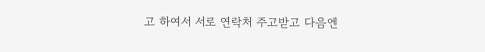고 하여서 서로 연락처 주고받고 다음엔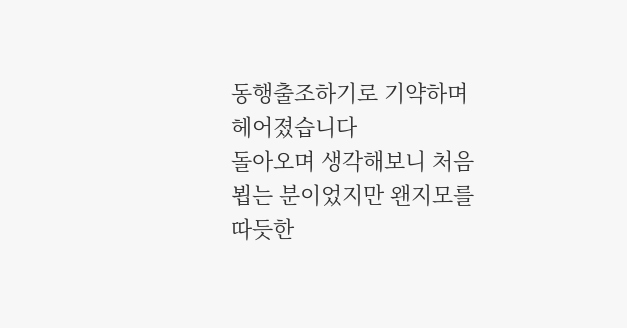동행출조하기로 기약하며 헤어졌습니다
돌아오며 생각해보니 처음 뵙는 분이었지만 왠지모를 따듯한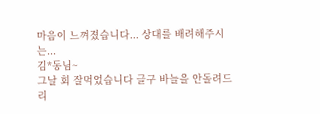마음이 느껴졌습니다... 상대를 배려해주시는...
김*동님~
그날 회 잘먹었습니다 글구 바늘을 안돌려드리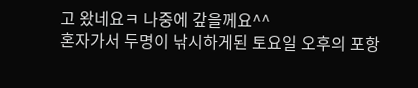고 왔네요ㅋ 나중에 갚을께요^^
혼자가서 두명이 낚시하게된 토요일 오후의 포항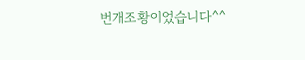번개조황이었습니다^^